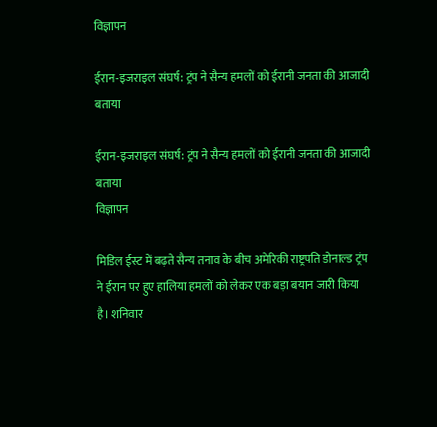विज्ञापन

ईरान-इजराइल संघर्ष: ट्रंप ने सैन्य हमलों को ईरानी जनता की आजादी बताया

ईरान-इजराइल संघर्ष: ट्रंप ने सैन्य हमलों को ईरानी जनता की आजादी बताया
विज्ञापन

मिडिल ईस्ट में बढ़ते सैन्य तनाव के बीच अमेरिकी राष्ट्रपति डोनाल्ड ट्रंप ने ईरान पर हुए हालिया हमलों को लेकर एक बड़ा बयान जारी किया है। शनिवार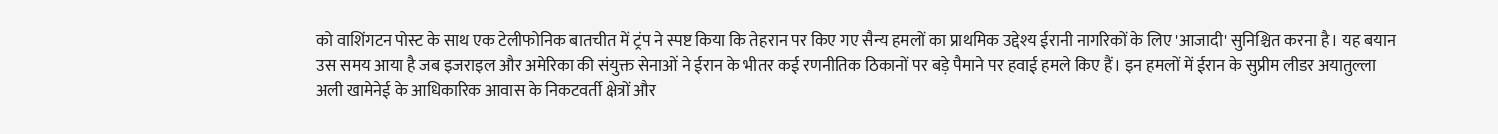को वाशिंगटन पोस्ट के साथ एक टेलीफोनिक बातचीत में ट्रंप ने स्पष्ट किया कि तेहरान पर किए गए सैन्य हमलों का प्राथमिक उद्देश्य ईरानी नागरिकों के लिए 'आजादी' सुनिश्चित करना है। यह बयान उस समय आया है जब इजराइल और अमेरिका की संयुक्त सेनाओं ने ईरान के भीतर कई रणनीतिक ठिकानों पर बड़े पैमाने पर हवाई हमले किए हैं। इन हमलों में ईरान के सुप्रीम लीडर अयातुल्ला अली खामेनेई के आधिकारिक आवास के निकटवर्ती क्षेत्रों और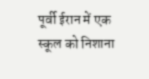पूर्वी ईरान में एक स्कूल को निशाना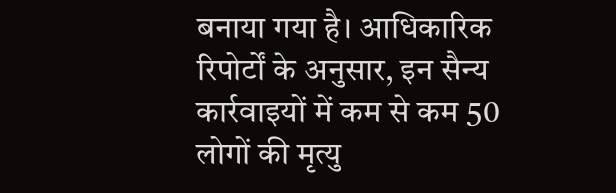बनाया गया है। आधिकारिक रिपोर्टों के अनुसार, इन सैन्य कार्रवाइयों में कम से कम 50 लोगों की मृत्यु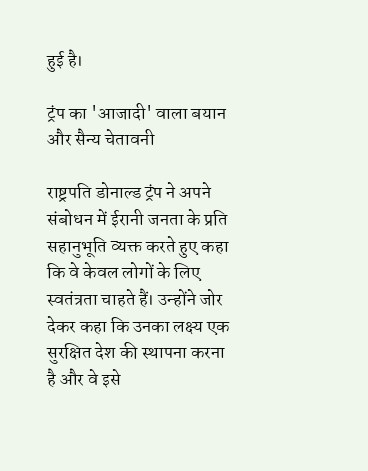हुई है।

ट्रंप का 'आजादी' वाला बयान और सैन्य चेतावनी

राष्ट्रपति डोनाल्ड ट्रंप ने अपने संबोधन में ईरानी जनता के प्रति सहानुभूति व्यक्त करते हुए कहा कि वे केवल लोगों के लिए स्वतंत्रता चाहते हैं। उन्होंने जोर देकर कहा कि उनका लक्ष्य एक सुरक्षित देश की स्थापना करना है और वे इसे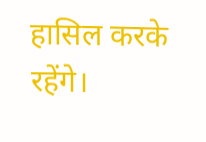हासिल करके रहेंगे।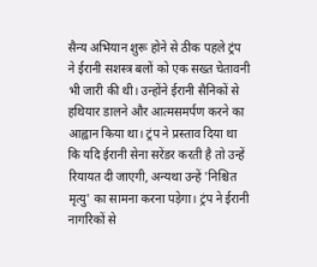सैन्य अभियान शुरू होने से ठीक पहले ट्रंप ने ईरानी सशस्त्र बलों को एक सख्त चेतावनी भी जारी की थी। उन्होंने ईरानी सैनिकों से हथियार डालने और आत्मसमर्पण करने का आह्वान किया था। ट्रंप ने प्रस्ताव दिया था कि यदि ईरानी सेना सरेंडर करती है तो उन्हें रियायत दी जाएगी, अन्यथा उन्हें 'निश्चित मृत्यु' का सामना करना पड़ेगा। ट्रंप ने ईरानी नागरिकों से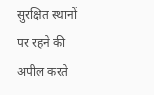सुरक्षित स्थानों पर रहने की अपील करते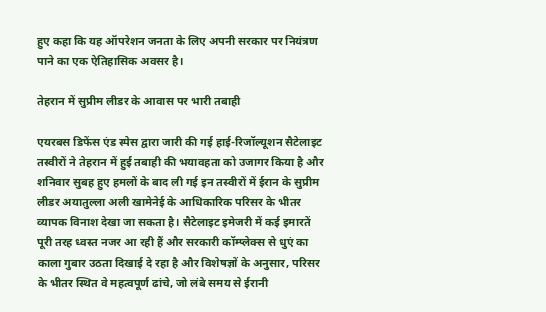हुए कहा कि यह ऑपरेशन जनता के लिए अपनी सरकार पर नियंत्रण पाने का एक ऐतिहासिक अवसर है।

तेहरान में सुप्रीम लीडर के आवास पर भारी तबाही

एयरबस डिफेंस एंड स्पेस द्वारा जारी की गई हाई-रिजॉल्यूशन सैटेलाइट तस्वीरों ने तेहरान में हुई तबाही की भयावहता को उजागर किया है और शनिवार सुबह हुए हमलों के बाद ली गई इन तस्वीरों में ईरान के सुप्रीम लीडर अयातुल्ला अली खामेनेई के आधिकारिक परिसर के भीतर व्यापक विनाश देखा जा सकता है। सैटेलाइट इमेजरी में कई इमारतें पूरी तरह ध्वस्त नजर आ रही हैं और सरकारी कॉम्प्लेक्स से धुएं का काला गुबार उठता दिखाई दे रहा है और विशेषज्ञों के अनुसार, परिसर के भीतर स्थित वे महत्वपूर्ण ढांचे, जो लंबे समय से ईरानी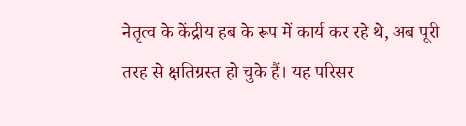नेतृत्व के केंद्रीय हब के रूप में कार्य कर रहे थे, अब पूरी तरह से क्षतिग्रस्त हो चुके हैं। यह परिसर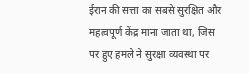ईरान की सत्ता का सबसे सुरक्षित और महत्वपूर्ण केंद्र माना जाता था, जिस पर हुए हमले ने सुरक्षा व्यवस्था पर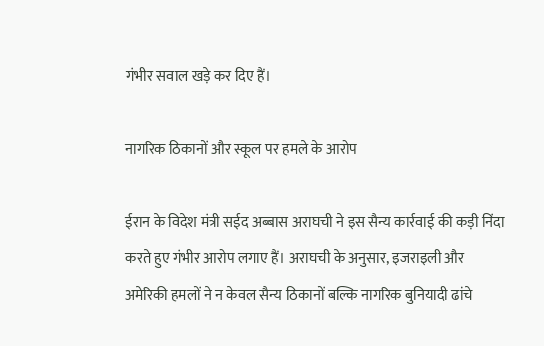गंभीर सवाल खड़े कर दिए हैं।

नागरिक ठिकानों और स्कूल पर हमले के आरोप

ईरान के विदेश मंत्री सईद अब्बास अराघची ने इस सैन्य कार्रवाई की कड़ी निंदा करते हुए गंभीर आरोप लगाए हैं। अराघची के अनुसार, इजराइली और अमेरिकी हमलों ने न केवल सैन्य ठिकानों बल्कि नागरिक बुनियादी ढांचे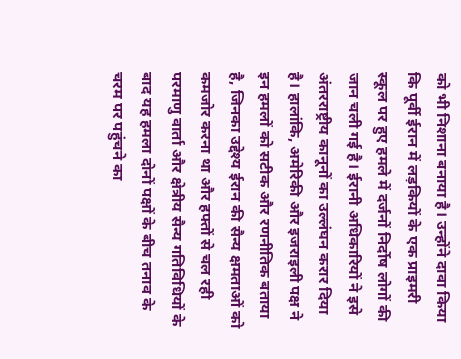को भी निशाना बनाया है। उन्होंने दावा किया कि पूर्वी ईरान में लड़कियों के एक प्राइमरी स्कूल पर हुए हमले में दर्जनों निर्दोष लोगों की जान चली गई है। ईरानी अधिकारियों ने इसे अंतरराष्ट्रीय कानूनों का उल्लंघन करार दिया है। हालांकि, अमेरिकी और इजराइली पक्ष ने इन हमलों को सटीक और रणनीतिक बताया है, जिनका उद्देश्य ईरान की सैन्य क्षमताओं को कमजोर करना था और हफ्तों से चल रही परमाणु वार्ता और क्षेत्रीय सैन्य गतिविधियों के बाद यह हमला दोनों पक्षों के बीच तनाव के चरम पर पहुंचने का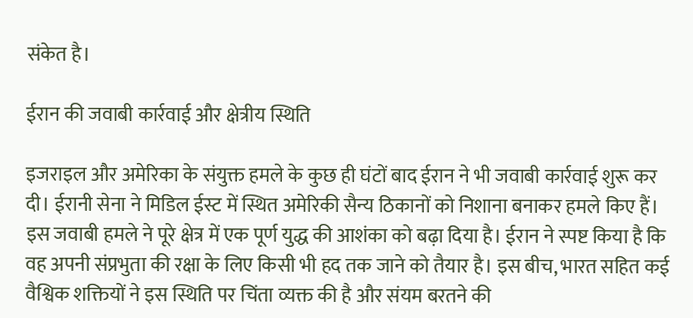संकेत है।

ईरान की जवाबी कार्रवाई और क्षेत्रीय स्थिति

इजराइल और अमेरिका के संयुक्त हमले के कुछ ही घंटों बाद ईरान ने भी जवाबी कार्रवाई शुरू कर दी। ईरानी सेना ने मिडिल ईस्ट में स्थित अमेरिकी सैन्य ठिकानों को निशाना बनाकर हमले किए हैं। इस जवाबी हमले ने पूरे क्षेत्र में एक पूर्ण युद्ध की आशंका को बढ़ा दिया है। ईरान ने स्पष्ट किया है कि वह अपनी संप्रभुता की रक्षा के लिए किसी भी हद तक जाने को तैयार है। इस बीच, भारत सहित कई वैश्विक शक्तियों ने इस स्थिति पर चिंता व्यक्त की है और संयम बरतने की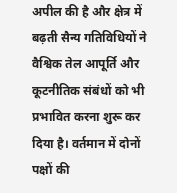अपील की है और क्षेत्र में बढ़ती सैन्य गतिविधियों ने वैश्विक तेल आपूर्ति और कूटनीतिक संबंधों को भी प्रभावित करना शुरू कर दिया है। वर्तमान में दोनों पक्षों की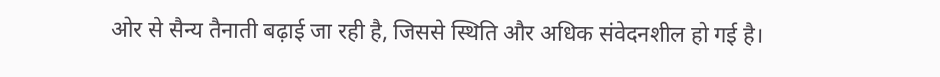ओर से सैन्य तैनाती बढ़ाई जा रही है, जिससे स्थिति और अधिक संवेदनशील हो गई है।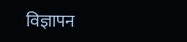विज्ञापन